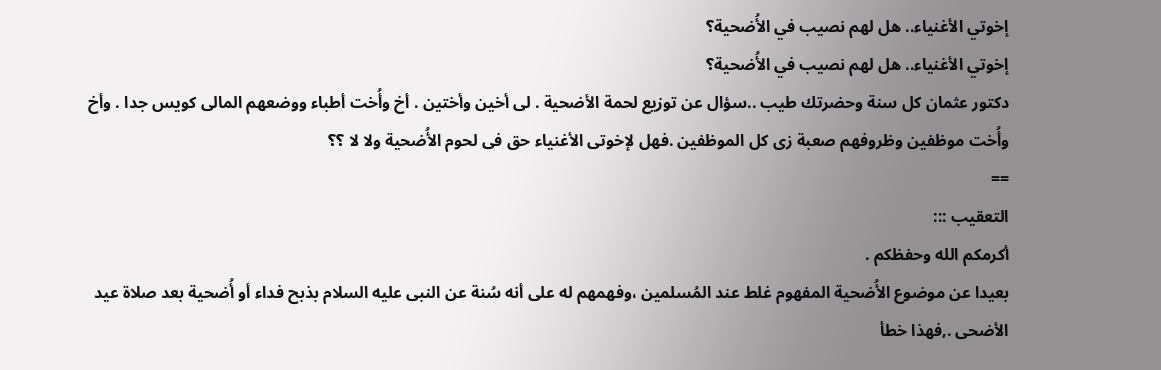إخوتي الأغنياء.. هل لهم نصيب في الأُضحية؟
إخوتي الأغنياء.. هل لهم نصيب في الأُضحية؟
دكتور عثمان كل سنة وحضرتك طيب ..سؤال عن توزيع لحمة الأضحية . لى أخين وأختين . أخ وأُخت أطباء ووضعهم المالى كويس جدا . وأخ وأُخت موظفين وظروفهم صعبة زى كل الموظفين .فهل لإخوتى الأغنياء حق فى لحوم الأُضحية ولا لا ؟؟
==
التعقيب :::
أكرمكم الله وحفظكم .
بعيدا عن موضوع الأُضحية المفهوم غلط عند المُسلمين ،وفهمهم له على أنه سُنة عن النبى عليه السلام بذبح فداء أو أُضحية بعد صلاة عيد الأضحى .,فهذا خطأ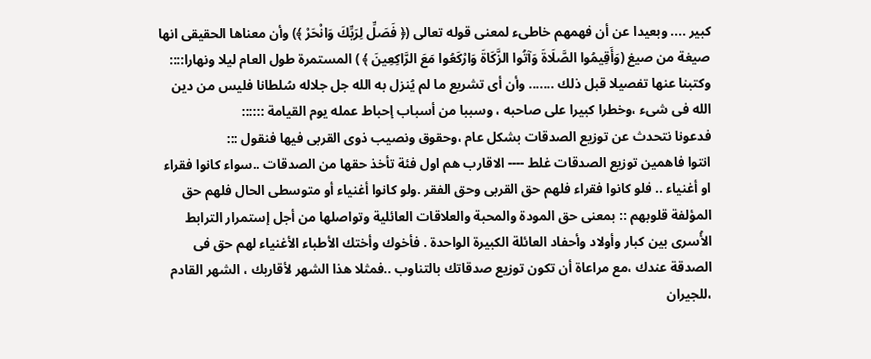كبير .... وبعيدا عن أن فهمهم خاطىء لمعنى قوله تعالى (﴿ فَصَلِّ لِرَبِّكَ وَانْحَرْ ﴾) وأن معناها الحقيقى انها صيغة من صيغ (وَأَقِيمُوا الصَّلَاةَ وَآتُوا الزَّكَاةَ وَارْكَعُوا مَعَ الرَّاكِعِينَ ﴾ ) المستمرة طول العام ليلا ونهارا:::: وكتبنا عنها تفصيلا قبل ذلك ....... وأن أى تشريع ما لم يُنزل به الله جل جلاله سُلطانا فليس من دين الله فى شىء ،وخطرا كبيرا على صاحبه ، وسببا من أسباب إحباط عمله يوم القيامة ::::::
فدعونا نتحدث عن توزيع الصدقات بشكل عام ،وحقوق ونصيب ذوى القربى فيها فنقول :::
انتوا فاهمين توزيع الصدقات غلط ---- الاقارب هم اول فئة تأخذ حقها من الصدقات ..سواء كانوا فقراء او أغنياء .. فلو كانوا فقراء فلهم حق القربى وحق الفقر .ولو كانوا أغنياء أو متوسطى الحال فلهم حق المؤلفة قلوبهم :: بمعنى حق المودة والمحبة والعلاقات العائلية وتواصلها من أجل إستمرار الترابط الأُسرى بين كبار وأولاد وأحفاد العائلة الكبيرة الواحدة . فأخوك وأختك الأطباء الأغنياء لهم حق فى الصدقة عندك ،مع مراعاة أن تكون توزيع صدقاتك بالتناوب ..فمثلا هذا الشهر لأقاربك ، الشهر القادم ،للجيران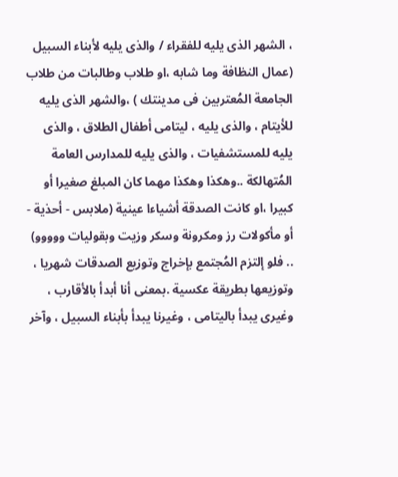، الشهر الذى يليه للفقراء / والذى يليه لأبناء السبيل (عمال النظافة وما شابه ،او طلاب وطالبات من طلاب الجامعة المُعتربين فى مدينتك ) ،والشهر الذى يليه للأيتام ، والذى يليه ، ليتامى أطفال الطلاق ، والذى يليه للمستشفيات ، والذى يليه للمدارس العامة المُتهالكة ..وهكذا وهكذا مهما كان المبلغ صغيرا أو كبيرا ،او كانت الصدقة أشياءا عينية (ملابس - أحذية - أو مأكولات رز ومكرونة وسكر وزيت وبقوليات ووووو) .. فلو إلتزم المُجتمع بإخراج وتوزيع الصدقات شهريا ، وتوزيعها بطريقة عكسية .بمعنى أنا أبدأ بالأقارب ، وغيرى يبدأ باليتامى ، وغيرنا يبدأ بأبناء السبيل ، وآخر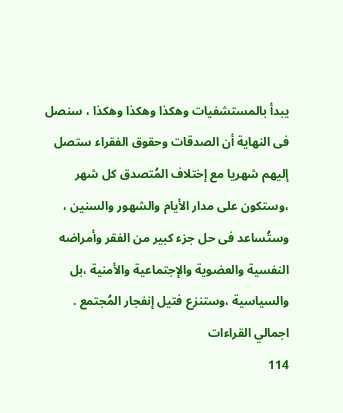يبدأ بالمستشفيات وهكذا وهكذا وهكذا ، سنصل فى النهاية أن الصدقات وحقوق الفقراء ستصل إليهم شهريا مع إختلاف المُتصدق كل شهر ،وستكون على مدار الأيام والشهور والسنين ، وستُساعد فى حل جزء كبير من الفقر وأمراضه النفسية والعضوية والإجتماعية والأمنية ،بل والسياسية ،وستنزع فتيل إنفجار المُجتمع .
اجمالي القراءات
114